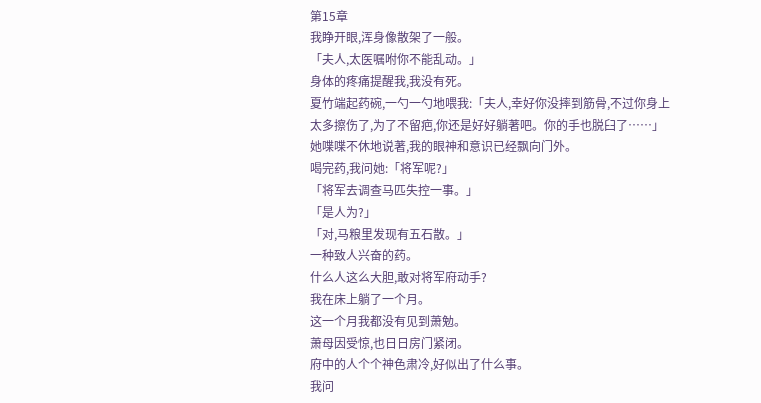第15章
我睁开眼,浑身像散架了一般。
「夫人,太医嘱咐你不能乱动。」
身体的疼痛提醒我,我没有死。
夏竹端起药碗,一勺一勺地喂我:「夫人,幸好你没摔到筋骨,不过你身上太多擦伤了,为了不留疤,你还是好好躺著吧。你的手也脱臼了……」
她喋喋不休地说著,我的眼神和意识已经飘向门外。
喝完药,我问她:「将军呢?」
「将军去调查马匹失控一事。」
「是人为?」
「对,马粮里发现有五石散。」
一种致人兴奋的药。
什么人这么大胆,敢对将军府动手?
我在床上躺了一个月。
这一个月我都没有见到萧勉。
萧母因受惊,也日日房门紧闭。
府中的人个个神色肃冷,好似出了什么事。
我问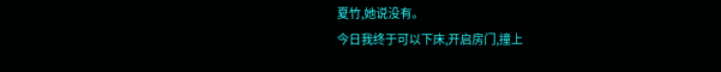夏竹,她说没有。
今日我终于可以下床,开启房门,撞上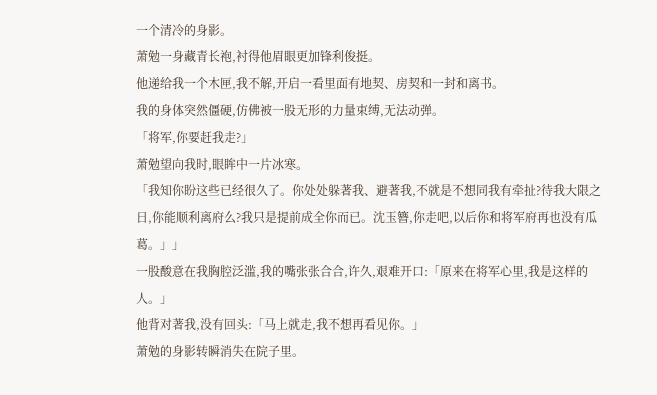一个清冷的身影。
萧勉一身藏青长袍,衬得他眉眼更加锋利俊挺。
他递给我一个木匣,我不解,开启一看里面有地契、房契和一封和离书。
我的身体突然僵硬,仿佛被一股无形的力量束缚,无法动弹。
「将军,你要赶我走?」
萧勉望向我时,眼眸中一片冰寒。
「我知你盼这些已经很久了。你处处躲著我、避著我,不就是不想同我有牵扯?待我大限之日,你能顺利离府么?我只是提前成全你而已。沈玉簪,你走吧,以后你和将军府再也没有瓜葛。」」
一股酸意在我胸腔泛滥,我的嘴张张合合,许久,艰难开口:「原来在将军心里,我是这样的人。」
他背对著我,没有回头:「马上就走,我不想再看见你。」
萧勉的身影转瞬消失在院子里。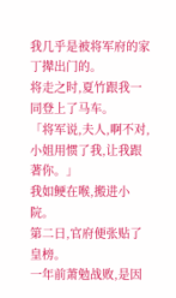我几乎是被将军府的家丁撵出门的。
将走之时,夏竹跟我一同登上了马车。
「将军说,夫人,啊不对,小姐用惯了我,让我跟著你。」
我如鲠在喉,搬进小院。
第二日,官府便张贴了皇榜。
一年前萧勉战败,是因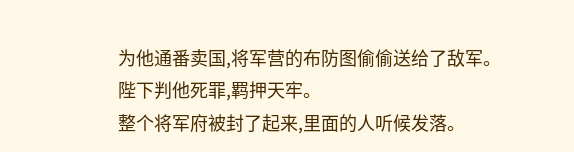为他通番卖国,将军营的布防图偷偷送给了敌军。
陛下判他死罪,羁押天牢。
整个将军府被封了起来,里面的人听候发落。